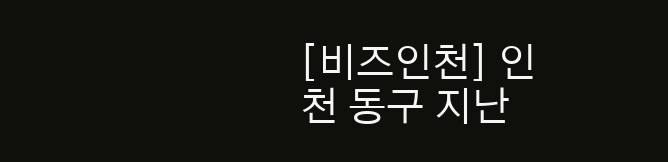[비즈인천] 인천 동구 지난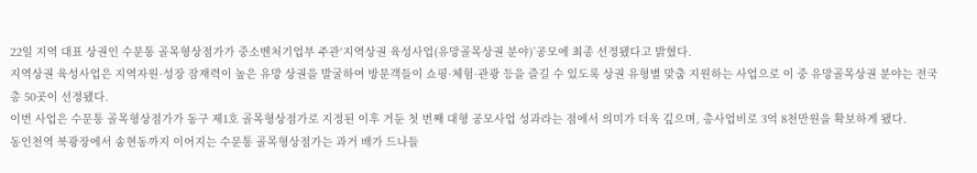22일 지역 대표 상권인 수문통 골목형상점가가 중소벤처기업부 주관‘지역상권 육성사업(유망골목상권 분야)’공모에 최종 선정됐다고 밝혔다.
지역상권 육성사업은 지역자원·성장 잠재력이 높은 유망 상권을 발굴하여 방문객들이 쇼핑·체험·관광 등을 즐길 수 있도록 상권 유형별 맞춤 지원하는 사업으로 이 중 유망골목상권 분야는 전국 총 50곳이 선정됐다.
이번 사업은 수문통 골목형상점가가 동구 제1호 골목형상점가로 지정된 이후 거둔 첫 번째 대형 공모사업 성과라는 점에서 의미가 더욱 깊으며, 총사업비로 3억 8천만원을 확보하게 됐다.
동인천역 북광장에서 송현동까지 이어지는 수문통 골목형상점가는 과거 배가 드나들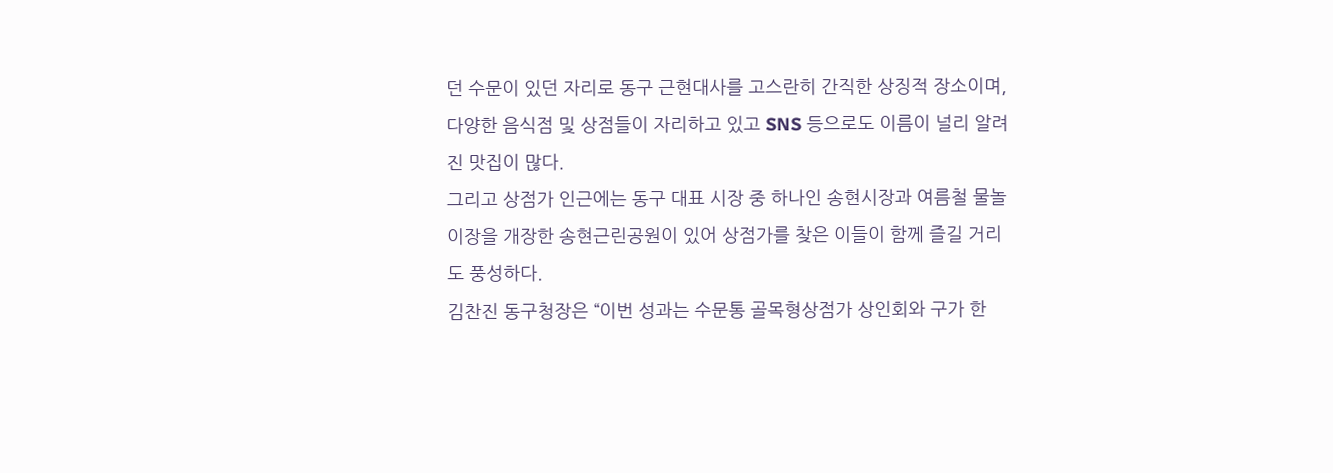던 수문이 있던 자리로 동구 근현대사를 고스란히 간직한 상징적 장소이며, 다양한 음식점 및 상점들이 자리하고 있고 SNS 등으로도 이름이 널리 알려진 맛집이 많다.
그리고 상점가 인근에는 동구 대표 시장 중 하나인 송현시장과 여름철 물놀이장을 개장한 송현근린공원이 있어 상점가를 찾은 이들이 함께 즐길 거리도 풍성하다.
김찬진 동구청장은 “이번 성과는 수문통 골목형상점가 상인회와 구가 한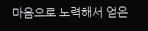마음으로 노력해서 얻은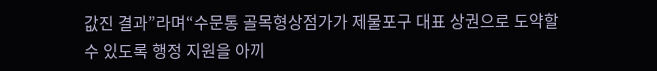값진 결과”라며“수문통 골목형상점가가 제물포구 대표 상권으로 도약할 수 있도록 행정 지원을 아끼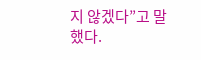지 않겠다”고 말했다.